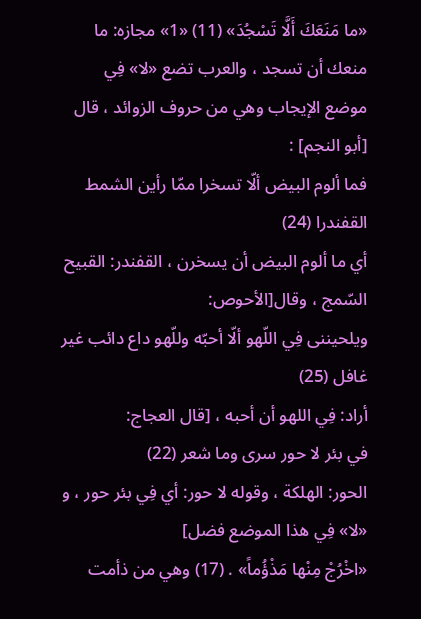«ما مَنَعَكَ أَلَّا تَسْجُدَ» (11) «1» مجازه: ما منعك أن تسجد ، والعرب تضع «لا» فِي موضع الإيجاب وهي من حروف الزوائد ، قال [أبو النجم] :
فما ألوم البيض ألّا تسخرا ممّا رأين الشمط القفندرا (24)
أي ما ألوم البيض أن يسخرن ، القفندر: القبيح السّمج ، وقال[الأحوص:
ويلحيننى فِي اللّهو ألّا أحبّه وللّهو داع دائب غير غافل (25)
أراد: فِي اللهو أن أحبه ، [قال العجاج:
في بئر لا حور سرى وما شعر (22)
الحور: الهلكة ، وقوله لا حور: أي فِي بئر حور ، و «لا» فِي هذا الموضع فضل]
«اخْرُجْ مِنْها مَذْؤُماً» . (17) وهي من ذأمت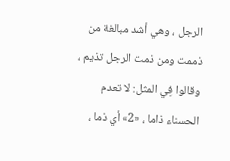الرجل ، وهي أشد مبالغة من ذممت ومن ذمت الرجل تذيم ، وقالوا فِي المثل: لا تعدم الحسناء ذاما ، «2» أي ذما ،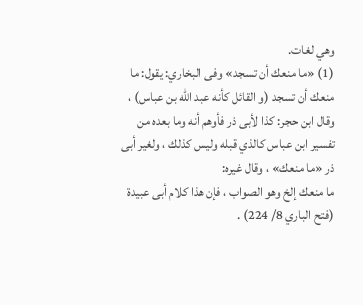وهي لغات.
(1) «ما منعك أن تسجد» وفى البخاري: يقول: ما منعك أن تسجد (و القائل كأنه عبد اللّه بن عباس) ، وقال ابن حجر: كذا لأبى ذر فأوهم أنه وما بعده من تفسير ابن عباس كالذي قبله وليس كذلك ، ولغير أبى ذر «ما منعك» ، وقال غيره:
ما منعك إلخ وهو الصواب ، فإن هذا كلام أبى عبيدة (فتح الباري 8/ 224) .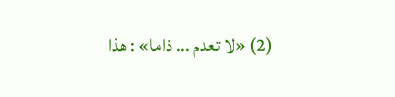(2) «لا تعدم ... ذاما» : هذا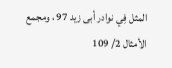المثل فِي نوادر أبى زيد 97 ، ومجمع الأمثال 2/ 109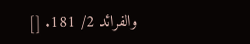والفرائد 2/ 181. []